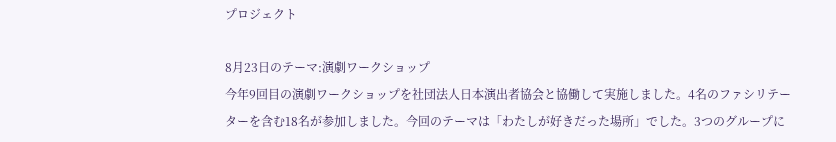プロジェクト

8月23日のテーマ:演劇ワークショップ
今年9回目の演劇ワークショップを社団法人日本演出者協会と協働して実施しました。4名のファシリテーターを含む18名が参加しました。今回のテーマは「わたしが好きだった場所」でした。3つのグループに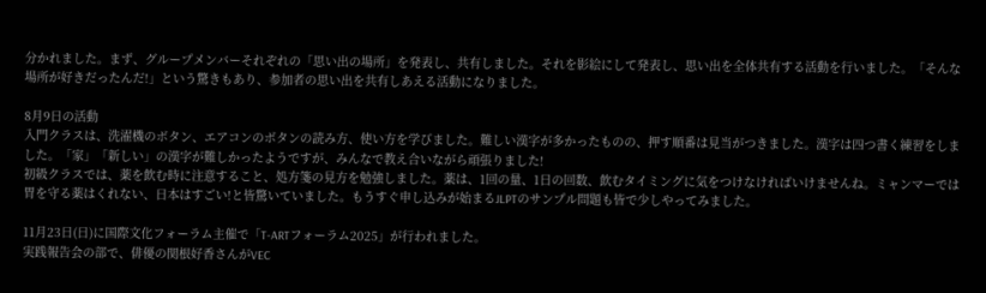分かれました。まず、グループメンバーそれぞれの「思い出の場所」を発表し、共有しました。それを影絵にして発表し、思い出を全体共有する活動を行いました。「そんな場所が好きだったんだ!」という驚きもあり、参加者の思い出を共有しあえる活動になりました。

8月9日の活動
入門クラスは、洗濯機のボタン、エアコンのボタンの読み方、使い方を学びました。難しい漢字が多かったものの、押す順番は見当がつきました。漢字は四つ書く練習をしました。「家」「新しい」の漢字が難しかったようですが、みんなで教え合いながら頑張りました!
初級クラスでは、薬を飲む時に注意すること、処方箋の見方を勉強しました。薬は、1回の量、1日の回数、飲むタイミングに気をつけなければいけませんね。ミャンマーでは胃を守る薬はくれない、日本はすごい!と皆驚いていました。もうすぐ申し込みが始まるJLPTのサンプル問題も皆で少しやってみました。

11月23日(日)に国際文化フォーラム主催で「T-ARTフォーラム2025」が行われました。
実践報告会の部で、俳優の関根好香さんがVEC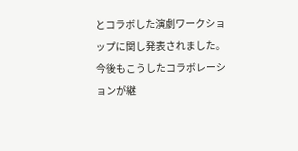とコラボした演劇ワークショップに関し発表されました。
今後もこうしたコラボレーションが継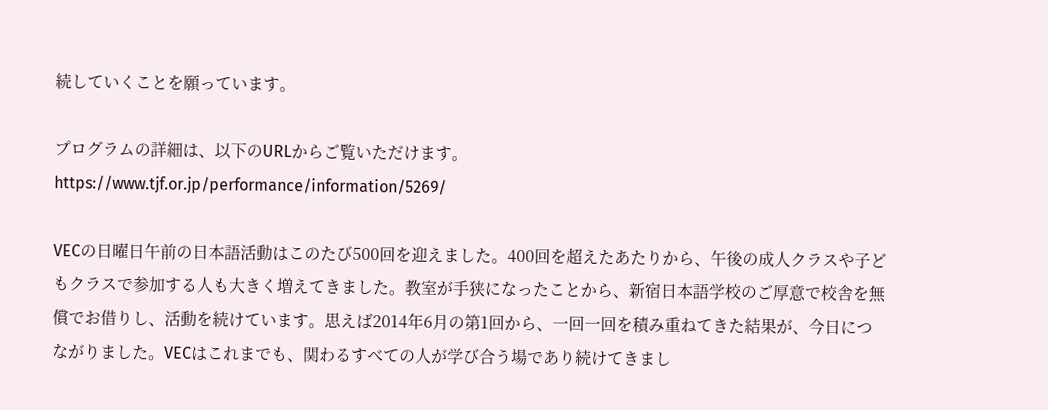続していくことを願っています。

プログラムの詳細は、以下のURLからご覧いただけます。
https://www.tjf.or.jp/performance/information/5269/

VECの日曜日午前の日本語活動はこのたび500回を迎えました。400回を超えたあたりから、午後の成人クラスや子どもクラスで参加する人も大きく増えてきました。教室が手狭になったことから、新宿日本語学校のご厚意で校舎を無償でお借りし、活動を続けています。思えば2014年6月の第1回から、一回一回を積み重ねてきた結果が、今日につながりました。VECはこれまでも、関わるすべての人が学び合う場であり続けてきまし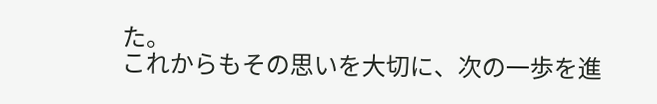た。
これからもその思いを大切に、次の一歩を進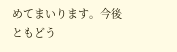めてまいります。今後ともどう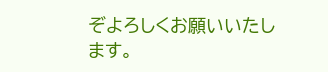ぞよろしくお願いいたします。